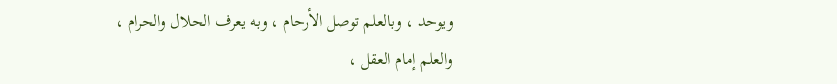ويوحد ، وبالعلم توصل الأرحام ، وبه يعرف الحلال والحرام ، والعلم إمام العقل ،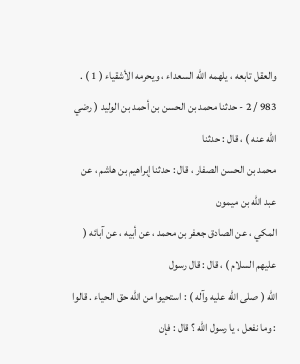والعقل تابعه ، يلهمه الله السعداء ، ويحرمه الأشقياء ( 1 ) .
983 / 2 - حدثنا محمد بن الحسن بن أحمد بن الوليد ( رضي الله عنه ) ، قال : حدثنا
محمد بن الحسن الصفار ، قال : حدثنا إبراهيم بن هاشم ، عن عبد الله بن ميمون
المكي ، عن الصادق جعفر بن محمد ، عن أبيه ، عن آبائه ( عليهم السلام ) ، قال : قال رسول
الله ( صلى الله عليه وآله ) : استحيوا من الله حق الحياء . قالوا : وما نفعل ، يا رسول الله ؟ قال : فإن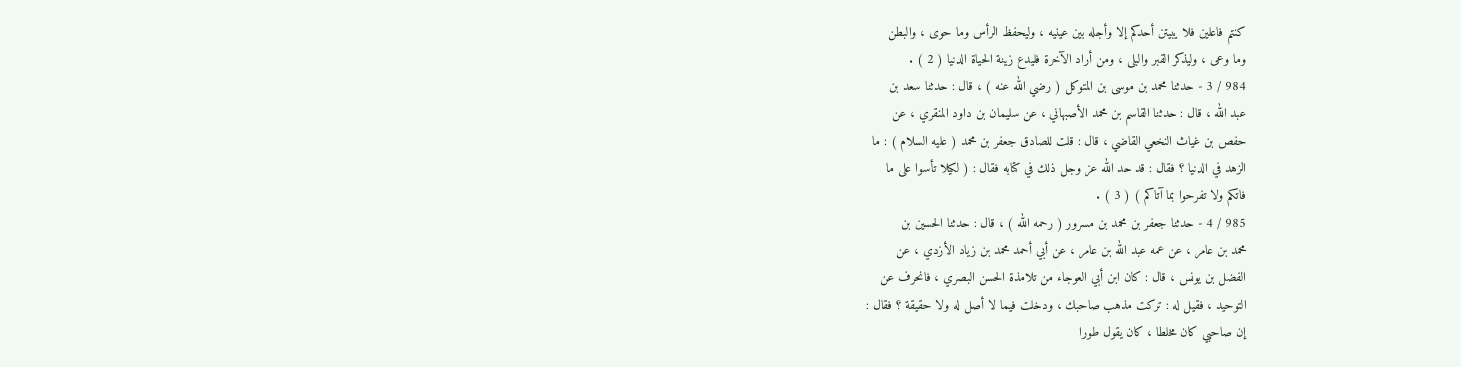كنتم فاعلين فلا يبيتن أحدكم إلا وأجله بين عينيه ، وليحفظ الرأس وما حوى ، والبطن
وما وعى ، وليذكر القبر والبلى ، ومن أراد الآخرة فليدع زينة الحياة الدنيا ( 2 ) .
984 / 3 - حدثنا محمد بن موسى بن المتوكل ( رضي الله عنه ) ، قال : حدثنا سعد بن
عبد الله ، قال : حدثنا القاسم بن محمد الأصبهاني ، عن سليمان بن داود المنقري ، عن
حفص بن غياث النخعي القاضي ، قال : قلت للصادق جعفر بن محمد ( عليه السلام ) : ما
الزهد في الدنيا ؟ فقال : قد حد الله عز وجل ذلك في كتابه فقال : ( لكيلا تأسوا على ما
فاتكم ولا تفرحوا بما آتاكم ) ( 3 ) .
985 / 4 - حدثنا جعفر بن محمد بن مسرور ( رحمه الله ) ، قال : حدثنا الحسين بن
محمد بن عامر ، عن عمه عبد الله بن عامر ، عن أبي أحمد محمد بن زياد الأزدي ، عن
الفضل بن يونس ، قال : كان ابن أبي العوجاء من تلامذة الحسن البصري ، فانحرف عن
التوحيد ، فقيل له : تركت مذهب صاحبك ، ودخلت فيما لا أصل له ولا حقيقة ؟ فقال :
إن صاحبي كان مخلطا ، كان يقول طورا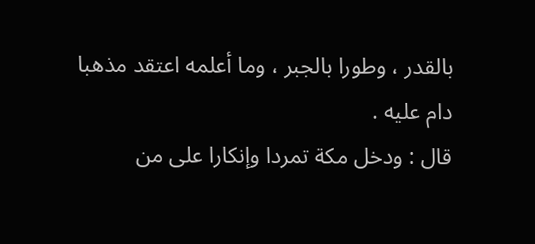بالقدر ، وطورا بالجبر ، وما أعلمه اعتقد مذهبا
دام عليه .
قال : ودخل مكة تمردا وإنكارا على من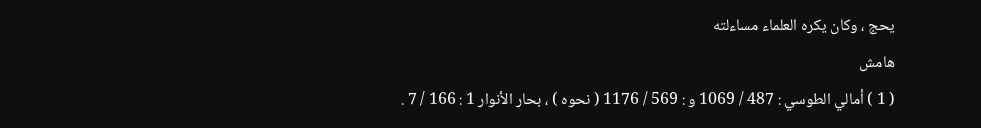يحج ، وكان يكره العلماء مساءلته
هامش
( 1 ) أمالي الطوسي : 487 / 1069 و : 569 / 1176 ( نحوه ) ، بحار الأنوار 1 : 166 / 7 .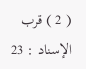( 2 ) قرب الإسناد : 23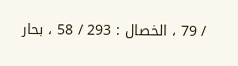/ 79 ، الخصال : 293 / 58 ، بحار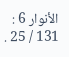الأنوار 6 : 131 / 25 .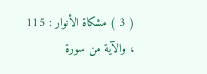( 3 ) مشكاة الأنوار : 115 ، والآية من سورة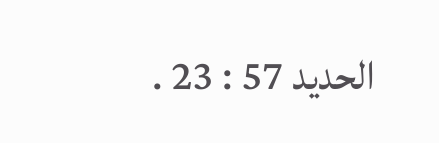الحديد 57 : 23 .